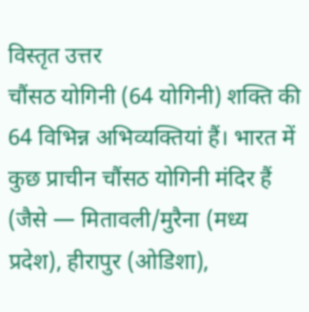विस्तृत उत्तर
चौंसठ योगिनी (64 योगिनी) शक्ति की 64 विभिन्न अभिव्यक्तियां हैं। भारत में कुछ प्राचीन चौंसठ योगिनी मंदिर हैं (जैसे — मितावली/मुरैना (मध्य प्रदेश), हीरापुर (ओडिशा),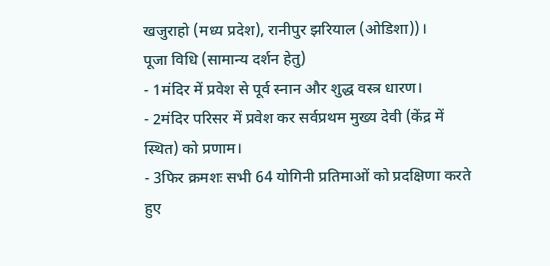खजुराहो (मध्य प्रदेश), रानीपुर झरियाल (ओडिशा))।
पूजा विधि (सामान्य दर्शन हेतु)
- 1मंदिर में प्रवेश से पूर्व स्नान और शुद्ध वस्त्र धारण।
- 2मंदिर परिसर में प्रवेश कर सर्वप्रथम मुख्य देवी (केंद्र में स्थित) को प्रणाम।
- 3फिर क्रमशः सभी 64 योगिनी प्रतिमाओं को प्रदक्षिणा करते हुए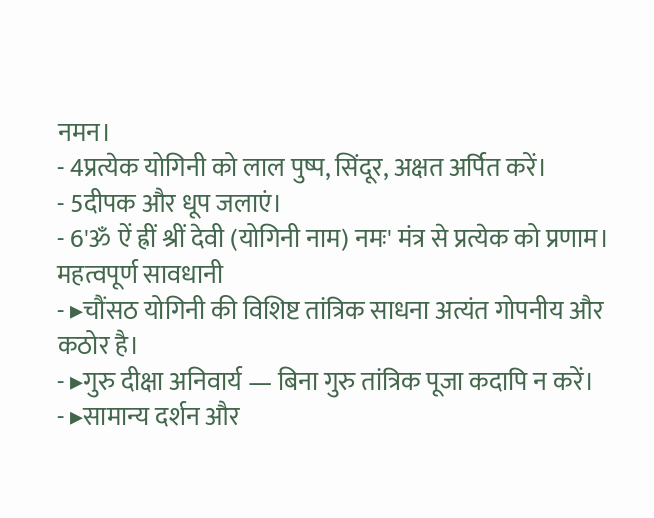नमन।
- 4प्रत्येक योगिनी को लाल पुष्प, सिंदूर, अक्षत अर्पित करें।
- 5दीपक और धूप जलाएं।
- 6'ॐ ऐं ह्रीं श्रीं देवी (योगिनी नाम) नमः' मंत्र से प्रत्येक को प्रणाम।
महत्वपूर्ण सावधानी
- ▸चौंसठ योगिनी की विशिष्ट तांत्रिक साधना अत्यंत गोपनीय और कठोर है।
- ▸गुरु दीक्षा अनिवार्य — बिना गुरु तांत्रिक पूजा कदापि न करें।
- ▸सामान्य दर्शन और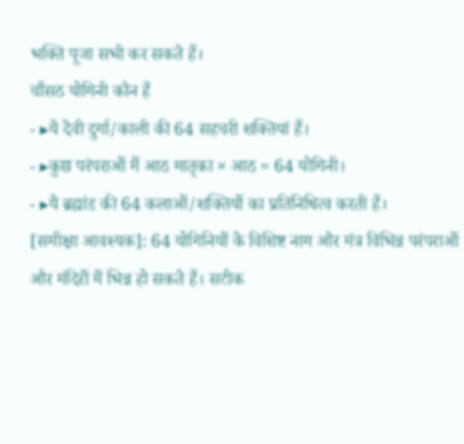भक्ति पूजा सभी कर सकते हैं।
चौंसठ योगिनी कौन हैं
- ▸ये देवी दुर्गा/काली की 64 सहचरी शक्तियां हैं।
- ▸कुछ परंपराओं में आठ मातृका × आठ = 64 योगिनी।
- ▸ये ब्रह्मांड की 64 कलाओं/शक्तियों का प्रतिनिधित्व करती हैं।
[समीक्षा आवश्यक]: 64 योगिनियों के विशिष्ट नाम और मंत्र विभिन्न परंपराओं और मंदिरों में भिन्न हो सकते हैं। सटीक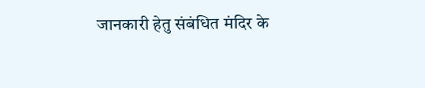जानकारी हेतु संबंधित मंदिर के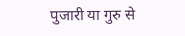पुजारी या गुरु से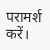परामर्श करें।